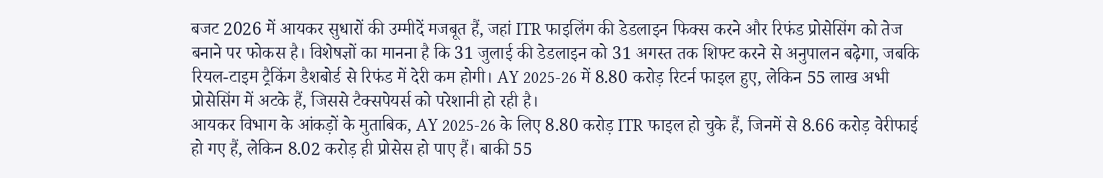बजट 2026 में आयकर सुधारों की उम्मीदें मजबूत हैं, जहां ITR फाइलिंग की डेडलाइन फिक्स करने और रिफंड प्रोसेसिंग को तेज बनाने पर फोकस है। विशेषज्ञों का मानना है कि 31 जुलाई की डेडलाइन को 31 अगस्त तक शिफ्ट करने से अनुपालन बढ़ेगा, जबकि रियल-टाइम ट्रैकिंग डैशबोर्ड से रिफंड में देरी कम होगी। AY 2025-26 में 8.80 करोड़ रिटर्न फाइल हुए, लेकिन 55 लाख अभी प्रोसेसिंग में अटके हैं, जिससे टैक्सपेयर्स को परेशानी हो रही है।
आयकर विभाग के आंकड़ों के मुताबिक, AY 2025-26 के लिए 8.80 करोड़ ITR फाइल हो चुके हैं, जिनमें से 8.66 करोड़ वेरीफाई हो गए हैं, लेकिन 8.02 करोड़ ही प्रोसेस हो पाए हैं। बाकी 55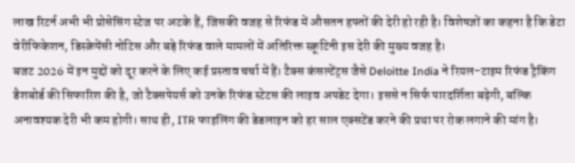लाख रिटर्न अभी भी प्रोसेसिंग स्टेज पर अटके हैं, जिसकी वजह से रिफंड में औसतन हफ्तों की देरी हो रही है। विशेषज्ञों का कहना है कि डेटा वेरीफिकेशन, डिस्क्रेपेंसी नोटिस और बड़े रिफंड वाले मामलों में अतिरिक्त स्क्रूटिनी इस देरी की मुख्य वजह है।
बजट 2026 में इन मुद्दों को दूर करने के लिए कई प्रस्ताव चर्चा में हैं। टैक्स कंसल्टेंट्स जैसे Deloitte India ने रियल-टाइम रिफंड ट्रैकिंग डैशबोर्ड की सिफारिश की है, जो टैक्सपेयर्स को उनके रिफंड स्टेटस की लाइव अपडेट देगा। इससे न सिर्फ पारदर्शिता बढ़ेगी, बल्कि अनावश्यक देरी भी कम होगी। साथ ही, ITR फाइलिंग की डेडलाइन को हर साल एक्सटेंड करने की प्रथा पर रोक लगाने की मांग है।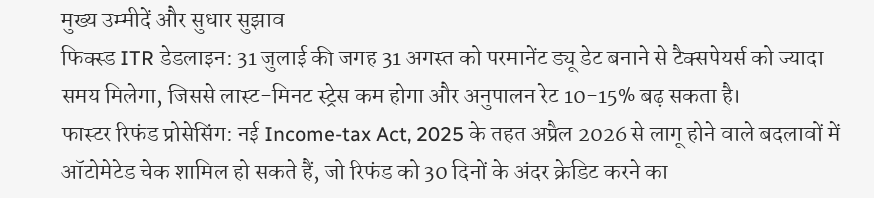मुख्य उम्मीदें और सुधार सुझाव
फिक्स्ड ITR डेडलाइन: 31 जुलाई की जगह 31 अगस्त को परमानेंट ड्यू डेट बनाने से टैक्सपेयर्स को ज्यादा समय मिलेगा, जिससे लास्ट-मिनट स्ट्रेस कम होगा और अनुपालन रेट 10-15% बढ़ सकता है।
फास्टर रिफंड प्रोसेसिंग: नई Income-tax Act, 2025 के तहत अप्रैल 2026 से लागू होने वाले बदलावों में ऑटोमेटेड चेक शामिल हो सकते हैं, जो रिफंड को 30 दिनों के अंदर क्रेडिट करने का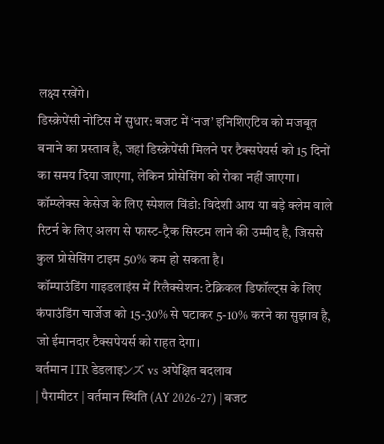लक्ष्य रखेंगे।
डिस्क्रेपेंसी नोटिस में सुधार: बजट में ‘नज’ इनिशिएटिव को मजबूत बनाने का प्रस्ताव है, जहां डिस्क्रेपेंसी मिलने पर टैक्सपेयर्स को 15 दिनों का समय दिया जाएगा, लेकिन प्रोसेसिंग को रोका नहीं जाएगा।
कॉम्प्लेक्स केसेज के लिए स्पेशल विंडो: विदेशी आय या बड़े क्लेम वाले रिटर्न के लिए अलग से फास्ट-ट्रैक सिस्टम लाने की उम्मीद है, जिससे कुल प्रोसेसिंग टाइम 50% कम हो सकता है।
कॉम्पाउंडिंग गाइडलाइंस में रिलैक्सेशन: टेक्निकल डिफॉल्ट्स के लिए कंपाउंडिंग चार्जेज को 15-30% से घटाकर 5-10% करने का सुझाव है, जो ईमानदार टैक्सपेयर्स को राहत देगा।
वर्तमान ITR डेडलाइンズ vs अपेक्षित बदलाव
| पैरामीटर | वर्तमान स्थिति (AY 2026-27) | बजट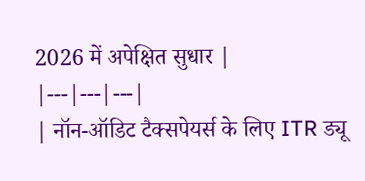2026 में अपेक्षित सुधार |
|---|---|---|
| नॉन-ऑडिट टैक्सपेयर्स के लिए ITR ड्यू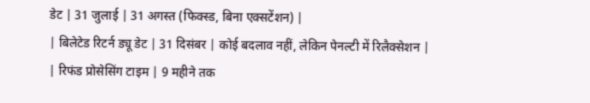डेट | 31 जुलाई | 31 अगस्त (फिक्स्ड, बिना एक्सटेंशन) |
| बिलेटेड रिटर्न ड्यू डेट | 31 दिसंबर | कोई बदलाव नहीं, लेकिन पेनल्टी में रिलैक्सेशन |
| रिफंड प्रोसेसिंग टाइम | 9 महीने तक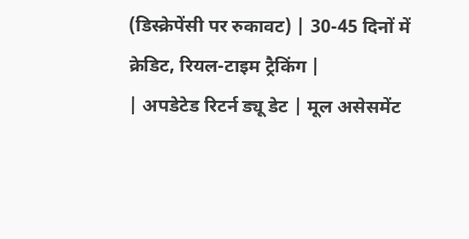(डिस्क्रेपेंसी पर रुकावट) | 30-45 दिनों में क्रेडिट, रियल-टाइम ट्रैकिंग |
| अपडेटेड रिटर्न ड्यू डेट | मूल असेसमेंट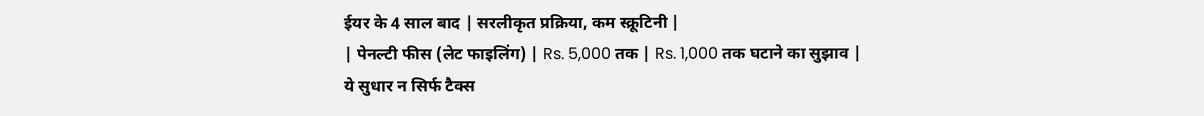ईयर के 4 साल बाद | सरलीकृत प्रक्रिया, कम स्क्रूटिनी |
| पेनल्टी फीस (लेट फाइलिंग) | Rs. 5,000 तक | Rs. 1,000 तक घटाने का सुझाव |
ये सुधार न सिर्फ टैक्स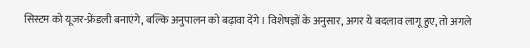सिस्टम को यूजर-फ्रेंडली बनाएंगे, बल्कि अनुपालन को बढ़ावा देंगे। विशेषज्ञों के अनुसार, अगर ये बदलाव लागू हुए, तो अगले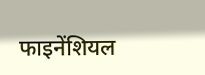फाइनेंशियल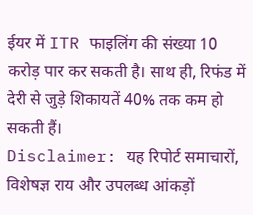ईयर में ITR फाइलिंग की संख्या 10 करोड़ पार कर सकती है। साथ ही, रिफंड में देरी से जुड़े शिकायतें 40% तक कम हो सकती हैं।
Disclaimer: यह रिपोर्ट समाचारों, विशेषज्ञ राय और उपलब्ध आंकड़ों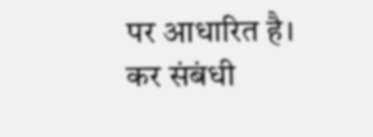पर आधारित है। कर संबंधी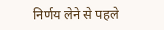निर्णय लेने से पहले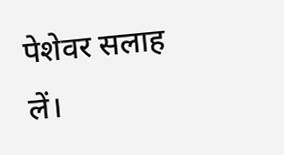पेशेवर सलाह लें।